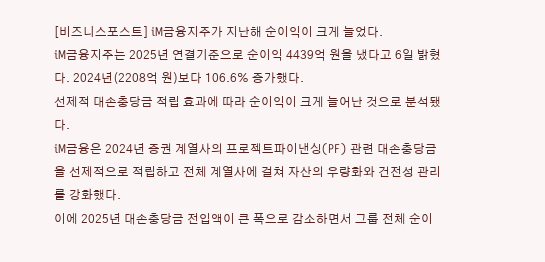[비즈니스포스트] iM금융지주가 지난해 순이익이 크게 늘었다.
iM금융지주는 2025년 연결기준으로 순이익 4439억 원을 냈다고 6일 밝혔다. 2024년(2208억 원)보다 106.6% 증가했다.
선제적 대손충당금 적립 효과에 따라 순이익이 크게 늘어난 것으로 분석됐다.
iM금융은 2024년 증권 계열사의 프로젝트파이낸싱(PF) 관련 대손충당금을 선제적으로 적립하고 전체 계열사에 걸쳐 자산의 우량화와 건전성 관리를 강화했다.
이에 2025년 대손충당금 전입액이 큰 폭으로 감소하면서 그룹 전체 순이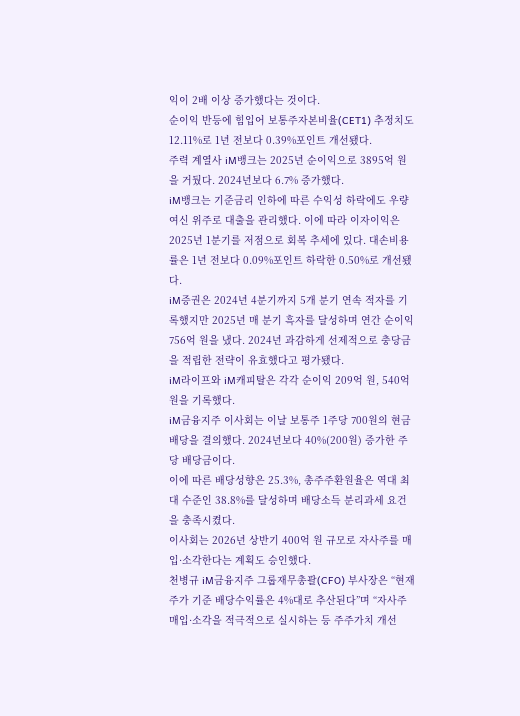익이 2배 이상 증가했다는 것이다.
순이익 반등에 힘입어 보통주자본비율(CET1) 추정치도 12.11%로 1년 전보다 0.39%포인트 개선됐다.
주력 계열사 iM뱅크는 2025년 순이익으로 3895억 원을 거뒀다. 2024년보다 6.7% 증가했다.
iM뱅크는 기준금리 인하에 따른 수익성 하락에도 우량 여신 위주로 대출을 관리했다. 이에 따라 이자이익은 2025년 1분기를 저점으로 회복 추세에 있다. 대손비용률은 1년 전보다 0.09%포인트 하락한 0.50%로 개선됐다.
iM증권은 2024년 4분기까지 5개 분기 연속 적자를 기록했지만 2025년 매 분기 흑자를 달성하며 연간 순이익 756억 원을 냈다. 2024년 과감하게 선제적으로 충당금을 적립한 전략이 유효했다고 평가됐다.
iM라이프와 iM캐피탈은 각각 순이익 209억 원, 540억 원을 기록했다.
iM금융지주 이사회는 이날 보통주 1주당 700원의 현금배당을 결의했다. 2024년보다 40%(200원) 증가한 주당 배당금이다.
이에 따른 배당성향은 25.3%, 총주주환원율은 역대 최대 수준인 38.8%를 달성하며 배당소득 분리과세 요건을 충족시켰다.
이사회는 2026년 상반기 400억 원 규모로 자사주를 매입·소각한다는 계획도 승인했다.
천병규 iM금융지주 그룹재무총괄(CFO) 부사장은 “현재 주가 기준 배당수익률은 4%대로 추산된다”며 “자사주 매입·소각을 적극적으로 실시하는 등 주주가치 개선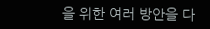을 위한 여러 방안을 다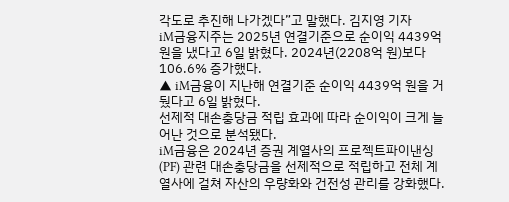각도로 추진해 나가겠다”고 말했다. 김지영 기자
iM금융지주는 2025년 연결기준으로 순이익 4439억 원을 냈다고 6일 밝혔다. 2024년(2208억 원)보다 106.6% 증가했다.
▲ iM금융이 지난해 연결기준 순이익 4439억 원을 거뒀다고 6일 밝혔다.
선제적 대손충당금 적립 효과에 따라 순이익이 크게 늘어난 것으로 분석됐다.
iM금융은 2024년 증권 계열사의 프로젝트파이낸싱(PF) 관련 대손충당금을 선제적으로 적립하고 전체 계열사에 걸쳐 자산의 우량화와 건전성 관리를 강화했다.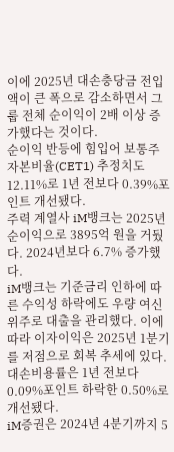이에 2025년 대손충당금 전입액이 큰 폭으로 감소하면서 그룹 전체 순이익이 2배 이상 증가했다는 것이다.
순이익 반등에 힘입어 보통주자본비율(CET1) 추정치도 12.11%로 1년 전보다 0.39%포인트 개선됐다.
주력 계열사 iM뱅크는 2025년 순이익으로 3895억 원을 거뒀다. 2024년보다 6.7% 증가했다.
iM뱅크는 기준금리 인하에 따른 수익성 하락에도 우량 여신 위주로 대출을 관리했다. 이에 따라 이자이익은 2025년 1분기를 저점으로 회복 추세에 있다. 대손비용률은 1년 전보다 0.09%포인트 하락한 0.50%로 개선됐다.
iM증권은 2024년 4분기까지 5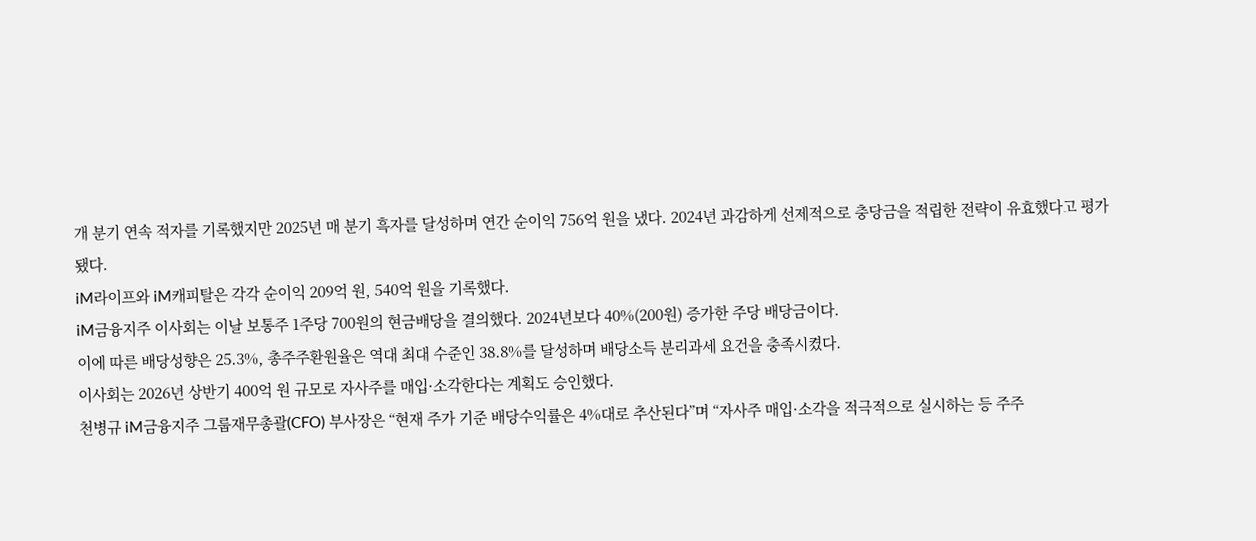개 분기 연속 적자를 기록했지만 2025년 매 분기 흑자를 달성하며 연간 순이익 756억 원을 냈다. 2024년 과감하게 선제적으로 충당금을 적립한 전략이 유효했다고 평가됐다.
iM라이프와 iM캐피탈은 각각 순이익 209억 원, 540억 원을 기록했다.
iM금융지주 이사회는 이날 보통주 1주당 700원의 현금배당을 결의했다. 2024년보다 40%(200원) 증가한 주당 배당금이다.
이에 따른 배당성향은 25.3%, 총주주환원율은 역대 최대 수준인 38.8%를 달성하며 배당소득 분리과세 요건을 충족시켰다.
이사회는 2026년 상반기 400억 원 규모로 자사주를 매입·소각한다는 계획도 승인했다.
천병규 iM금융지주 그룹재무총괄(CFO) 부사장은 “현재 주가 기준 배당수익률은 4%대로 추산된다”며 “자사주 매입·소각을 적극적으로 실시하는 등 주주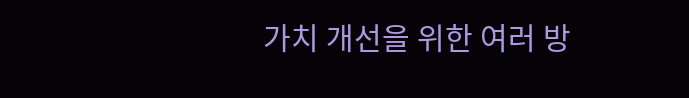가치 개선을 위한 여러 방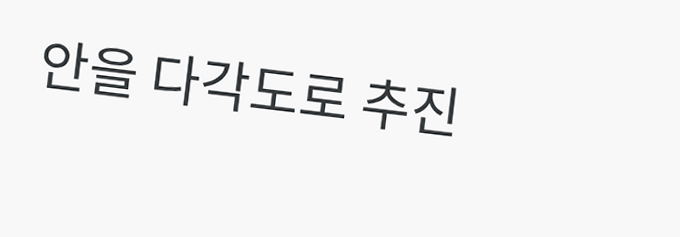안을 다각도로 추진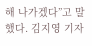해 나가겠다”고 말했다. 김지영 기자